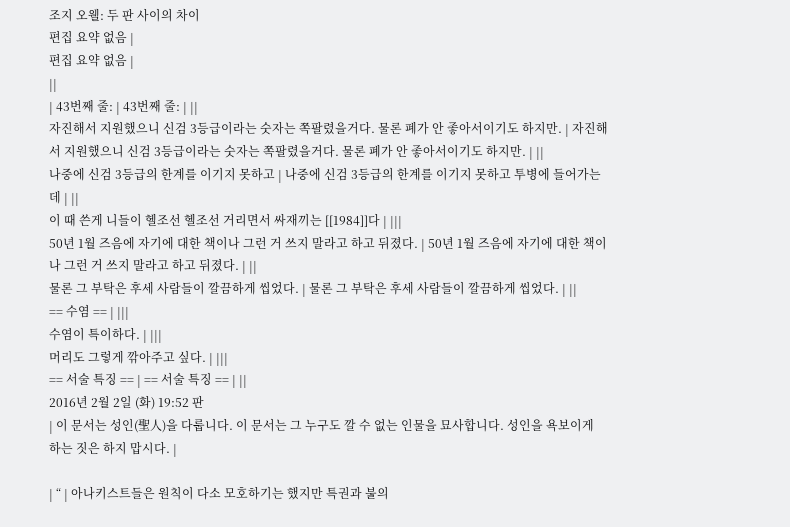조지 오웰: 두 판 사이의 차이
편집 요약 없음 |
편집 요약 없음 |
||
| 43번째 줄: | 43번째 줄: | ||
자진해서 지원했으니 신검 3등급이라는 숫자는 쪽팔렸을거다. 물론 폐가 안 좋아서이기도 하지만. | 자진해서 지원했으니 신검 3등급이라는 숫자는 쪽팔렸을거다. 물론 폐가 안 좋아서이기도 하지만. | ||
나중에 신검 3등급의 한계를 이기지 못하고 | 나중에 신검 3등급의 한계를 이기지 못하고 투병에 들어가는 데 | ||
이 때 쓴게 니들이 헬조선 헬조선 거리면서 싸재끼는 [[1984]]다 | |||
50년 1월 즈음에 자기에 대한 책이나 그런 거 쓰지 말라고 하고 뒤졌다. | 50년 1월 즈음에 자기에 대한 책이나 그런 거 쓰지 말라고 하고 뒤졌다. | ||
물론 그 부탁은 후세 사람들이 깔끔하게 씹었다. | 물론 그 부탁은 후세 사람들이 깔끔하게 씹었다. | ||
== 수염 == | |||
수염이 특이하다. | |||
머리도 그렇게 깎아주고 싶다. | |||
== 서술 특징 == | == 서술 특징 == | ||
2016년 2월 2일 (화) 19:52 판
| 이 문서는 성인(聖人)을 다룹니다. 이 문서는 그 누구도 깔 수 없는 인물을 묘사합니다. 성인을 욕보이게 하는 짓은 하지 맙시다. |

| “ | 아나키스트들은 원칙이 다소 모호하기는 했지만 특권과 불의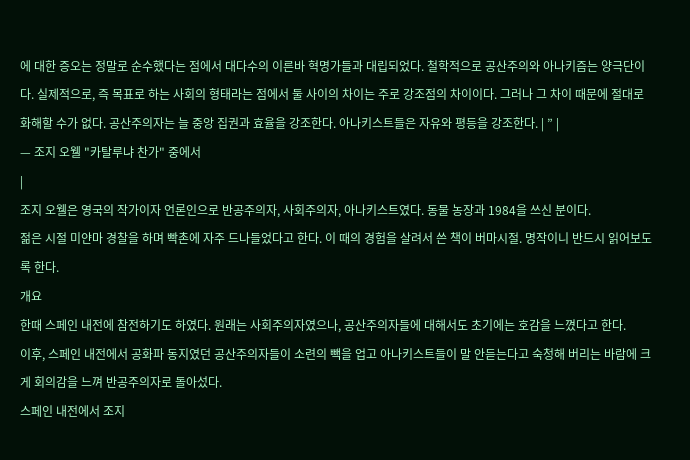에 대한 증오는 정말로 순수했다는 점에서 대다수의 이른바 혁명가들과 대립되었다. 철학적으로 공산주의와 아나키즘는 양극단이다. 실제적으로, 즉 목표로 하는 사회의 형태라는 점에서 둘 사이의 차이는 주로 강조점의 차이이다. 그러나 그 차이 때문에 절대로 화해할 수가 없다. 공산주의자는 늘 중앙 집권과 효율을 강조한다. 아나키스트들은 자유와 평등을 강조한다. | ” |
— 조지 오웰 "카탈루냐 찬가" 중에서
|
조지 오웰은 영국의 작가이자 언론인으로 반공주의자, 사회주의자, 아나키스트였다. 동물 농장과 1984을 쓰신 분이다.
젊은 시절 미얀마 경찰을 하며 빡촌에 자주 드나들었다고 한다. 이 때의 경험을 살려서 쓴 책이 버마시절. 명작이니 반드시 읽어보도록 한다.
개요
한때 스페인 내전에 참전하기도 하였다. 원래는 사회주의자였으나, 공산주의자들에 대해서도 초기에는 호감을 느꼈다고 한다.
이후, 스페인 내전에서 공화파 동지였던 공산주의자들이 소련의 빽을 업고 아나키스트들이 말 안듣는다고 숙청해 버리는 바람에 크게 회의감을 느껴 반공주의자로 돌아섰다.
스페인 내전에서 조지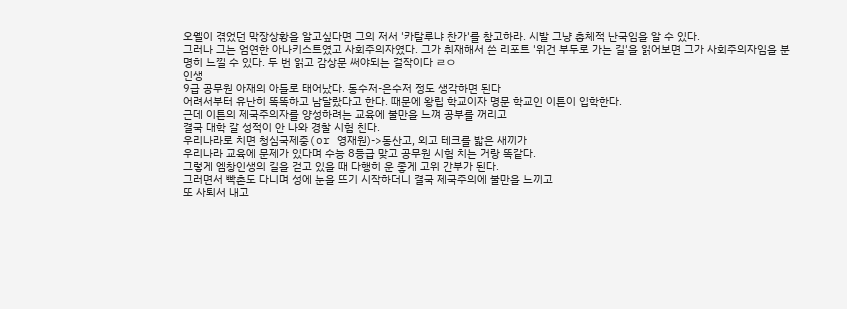오웰이 겪었던 막장상황을 알고싶다면 그의 저서 '카탈루냐 찬가'를 참고하라. 시발 그냥 총체적 난국임을 알 수 있다.
그러나 그는 엄연한 아나키스트였고 사회주의자였다. 그가 취재해서 쓴 리포트 '위건 부두로 가는 길'을 읽어보면 그가 사회주의자임을 분명히 느낄 수 있다. 두 번 읽고 감상문 써야되는 걸작이다 ㄹㅇ
인생
9급 공무원 아재의 아들로 태어났다. 동수저-은수저 정도 생각하면 된다
어려서부터 유난히 똑똑하고 남달랐다고 한다. 때문에 왕립 학교이자 명문 학교인 이튼이 입학한다.
근데 이튼의 제국주의자를 양성하려는 교육에 불만을 느껴 공부를 꺼리고
결국 대학 갈 성적이 안 나와 경찰 시험 친다.
우리나라로 치면 청심국제중(or 영재원)->동산고, 외고 테크를 밟은 새끼가
우리나라 교육에 문제가 있다며 수능 8등급 맞고 공무원 시험 치는 거랑 똑같다.
그렇게 엠창인생의 길을 걷고 있을 때 다행히 운 좋게 고위 간부가 된다.
그러면서 빡촌도 다니며 성에 눈을 뜨기 시작하더니 결국 제국주의에 불만을 느끼고
또 사퇴서 내고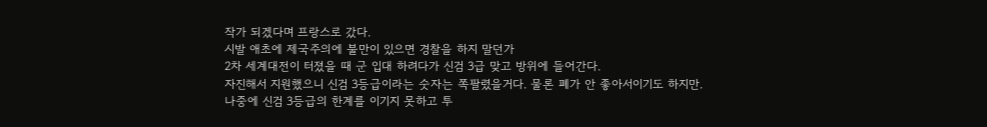작가 되겠다며 프랑스로 갔다.
시발 애초에 제국주의에 불만이 있으면 경찰을 하지 말던가
2차 세계대전이 터졌을 때 군 입대 하려다가 신검 3급 맞고 방위에 들어간다.
자진해서 지원했으니 신검 3등급이라는 숫자는 쪽팔렸을거다. 물론 폐가 안 좋아서이기도 하지만.
나중에 신검 3등급의 한계를 이기지 못하고 투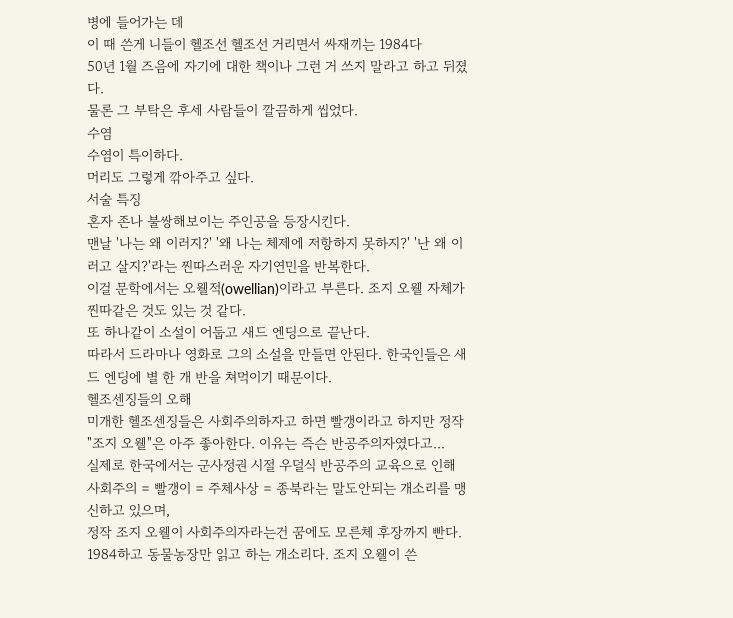병에 들어가는 데
이 때 쓴게 니들이 헬조선 헬조선 거리면서 싸재끼는 1984다
50년 1월 즈음에 자기에 대한 책이나 그런 거 쓰지 말라고 하고 뒤졌다.
물론 그 부탁은 후세 사람들이 깔끔하게 씹었다.
수염
수염이 특이하다.
머리도 그렇게 깎아주고 싶다.
서술 특징
혼자 존나 불쌍해보이는 주인공을 등장시킨다.
맨날 '나는 왜 이러지?' '왜 나는 체제에 저항하지 못하지?' '난 왜 이러고 살지?'라는 찐따스러운 자기연민을 반복한다.
이걸 문학에서는 오웰적(owellian)이라고 부른다. 조지 오웰 자체가 찐따같은 것도 있는 것 같다.
또 하나같이 소설이 어둡고 새드 엔딩으로 끝난다.
따라서 드라마나 영화로 그의 소설을 만들면 안된다. 한국인들은 새드 엔딩에 별 한 개 반을 쳐먹이기 때문이다.
헬조센징들의 오해
미개한 헬조센징들은 사회주의하자고 하면 빨갱이라고 하지만 정작 "조지 오웰"은 아주 좋아한다. 이유는 즉슨 반공주의자였다고...
실제로 한국에서는 군사정권 시절 우덜식 반공주의 교육으로 인해 사회주의 = 빨갱이 = 주체사상 = 종북라는 말도안되는 개소리를 맹신하고 있으며,
정작 조지 오웰이 사회주의자라는건 꿈에도 모른체 후장까지 빤다.
1984하고 동물농장만 읽고 하는 개소리다. 조지 오웰이 쓴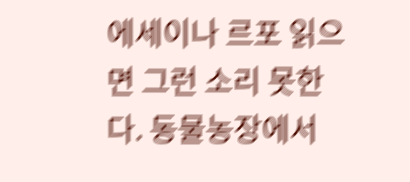에세이나 르포 읽으면 그런 소리 못한다. 동물농장에서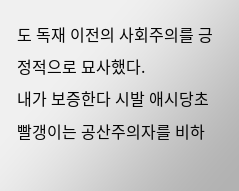도 독재 이전의 사회주의를 긍정적으로 묘사했다.
내가 보증한다 시발 애시당초 빨갱이는 공산주의자를 비하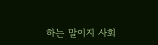하는 말이지 사회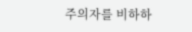주의자를 비하하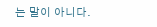는 말이 아니다.